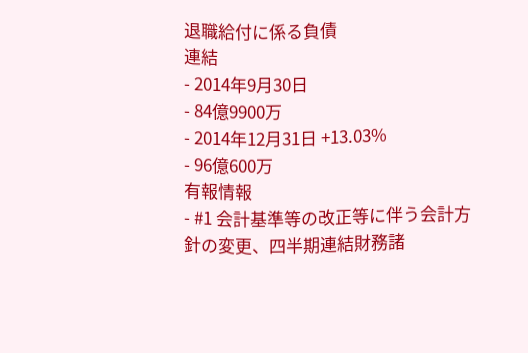退職給付に係る負債
連結
- 2014年9月30日
- 84億9900万
- 2014年12月31日 +13.03%
- 96億600万
有報情報
- #1 会計基準等の改正等に伴う会計方針の変更、四半期連結財務諸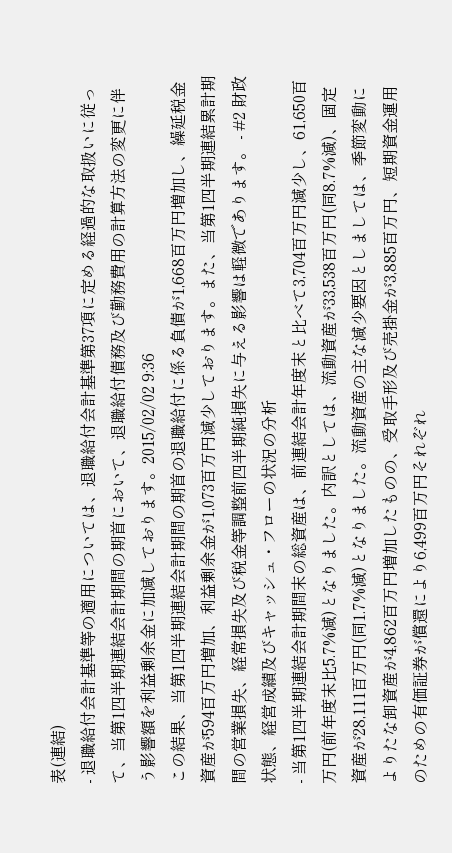表(連結)
- 退職給付会計基準等の適用については、退職給付会計基準第37項に定める経過的な取扱いに従って、当第1四半期連結会計期間の期首において、退職給付債務及び勤務費用の計算方法の変更に伴う影響額を利益剰余金に加減しております。2015/02/02 9:36
この結果、当第1四半期連結会計期間の期首の退職給付に係る負債が1,668百万円増加し、繰延税金資産が594百万円増加、利益剰余金が1,073百万円減少しております。また、当第1四半期連結累計期間の営業損失、経常損失及び税金等調整前四半期純損失に与える影響は軽微であります。 - #2 財政状態、経営成績及びキャッシュ・フローの状況の分析
- 当第1四半期連結会計期間末の総資産は、前連結会計年度末と比べて3,704百万円減少し、61,650百万円(前年度末比5.7%減)となりました。内訳としては、流動資産が33,538百万円(同8.7%減)、固定資産が28,111百万円(同1.7%減)となりました。流動資産の主な減少要因としましては、季節変動によりたな卸資産が4,862百万円増加したものの、受取手形及び売掛金が3,885百万円、短期資金運用のための有価証券が償還により6,499百万円それぞれ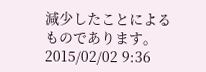減少したことによるものであります。2015/02/02 9:36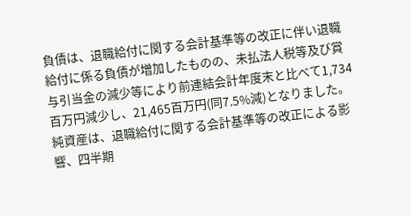負債は、退職給付に関する会計基準等の改正に伴い退職給付に係る負債が増加したものの、未払法人税等及び賞与引当金の減少等により前連結会計年度末と比べて1,734百万円減少し、21,465百万円(同7.5%減)となりました。
純資産は、退職給付に関する会計基準等の改正による影響、四半期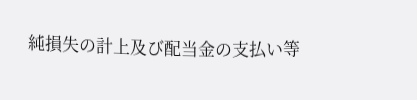純損失の計上及び配当金の支払い等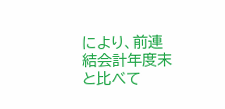により、前連結会計年度末と比べて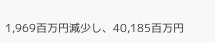1,969百万円減少し、40,185百万円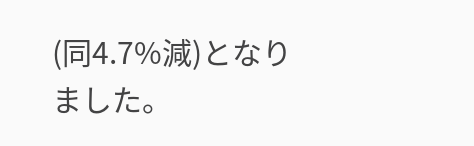(同4.7%減)となりました。